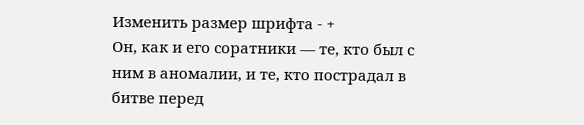Изменить размер шрифта - +
Он, как и его соратники — те, кто был с ним в аномалии, и те, кто пострадал в битве перед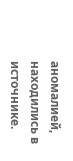аномалией, находились в источнике.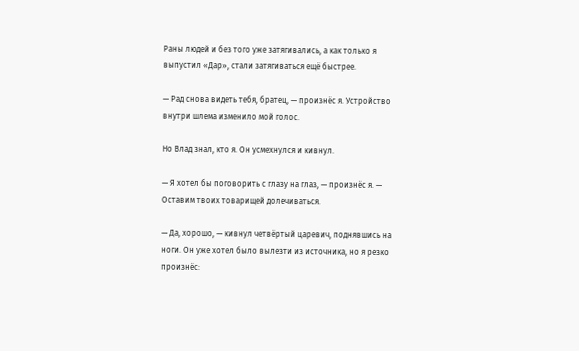Раны людей и без того уже затягивались, а как только я выпустил «Дар», стали затягиваться ещё быстрее.

— Рад снова видеть тебя, братец, — произнёс я. Устройство внутри шлема изменило мой голос.

Но Влад знал, кто я. Он усмехнулся и кивнул.

— Я хотел бы поговорить с глазу на глаз, — произнёс я. — Оставим твоих товарищей долечиваться.

— Да, хорошо, — кивнул четвёртый царевич, поднявшись на ноги. Он уже хотел было вылезти из источника, но я резко произнёс: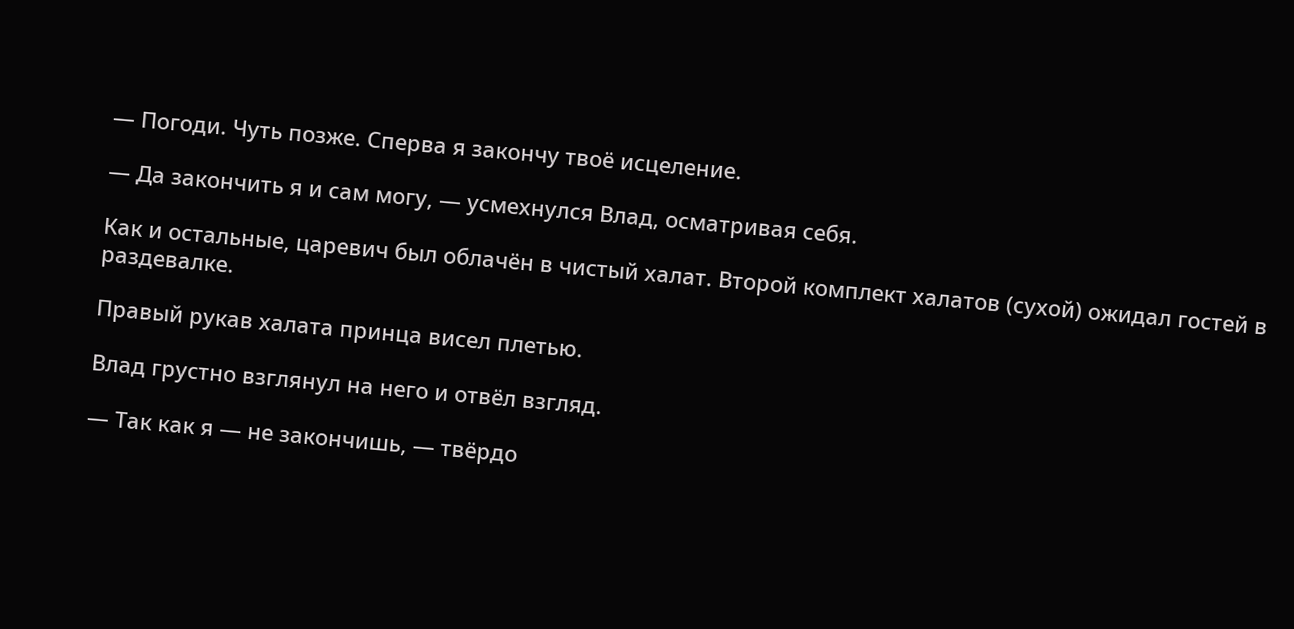— Погоди. Чуть позже. Сперва я закончу твоё исцеление.

— Да закончить я и сам могу, — усмехнулся Влад, осматривая себя.

Как и остальные, царевич был облачён в чистый халат. Второй комплект халатов (сухой) ожидал гостей в раздевалке.

Правый рукав халата принца висел плетью.

Влад грустно взглянул на него и отвёл взгляд.

— Так как я — не закончишь, — твёрдо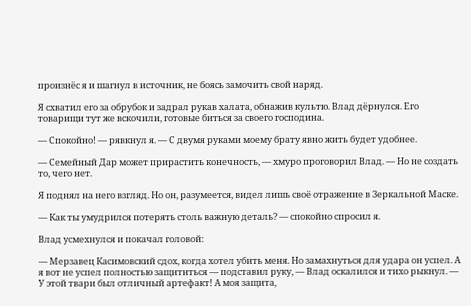произнёс я и шагнул в источник, не боясь замочить свой наряд.

Я схватил его за обрубок и задрал рукав халата, обнажив культю. Влад дёрнулся. Его товарищи тут же вскочили, готовые биться за своего господина.

— Спокойно! — рявкнул я. — С двумя руками моему брату явно жить будет удобнее.

— Семейный Дар может прирастить конечность, — хмуро проговорил Влад. — Но не создать то, чего нет.

Я поднял на него взгляд. Но он, разумеется, видел лишь своё отражение в Зеркальной Маске.

— Как ты умудрился потерять столь важную деталь? — спокойно спросил я.

Влад усмехнулся и покачал головой:

— Мерзавец Касимовский сдох, когда хотел убить меня. Но замахнуться для удара он успел. А я вот не успел полностью защититься — подставил руку, — Влад оскалился и тихо рыкнул. — У этой твари был отличный артефакт! А моя защита,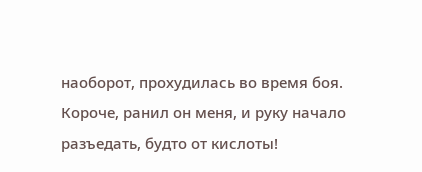наоборот, прохудилась во время боя. Короче, ранил он меня, и руку начало разъедать, будто от кислоты!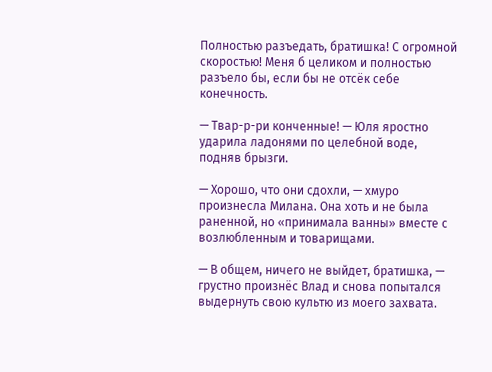Полностью разъедать, братишка! С огромной скоростью! Меня б целиком и полностью разъело бы, если бы не отсёк себе конечность.

— Твар-р-ри конченные! — Юля яростно ударила ладонями по целебной воде, подняв брызги.

— Хорошо, что они сдохли, — хмуро произнесла Милана. Она хоть и не была раненной, но «принимала ванны» вместе с возлюбленным и товарищами.

— В общем, ничего не выйдет, братишка, — грустно произнёс Влад и снова попытался выдернуть свою культю из моего захвата.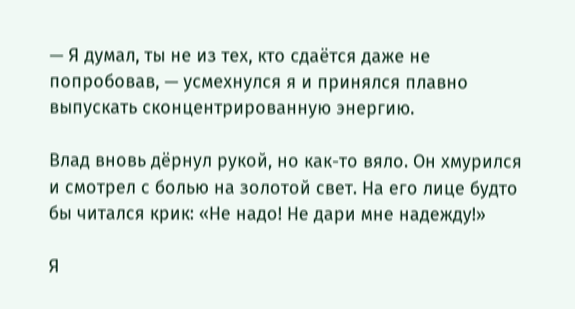— Я думал, ты не из тех, кто сдаётся даже не попробовав, — усмехнулся я и принялся плавно выпускать сконцентрированную энергию.

Влад вновь дёрнул рукой, но как-то вяло. Он хмурился и смотрел с болью на золотой свет. На его лице будто бы читался крик: «Не надо! Не дари мне надежду!»

Я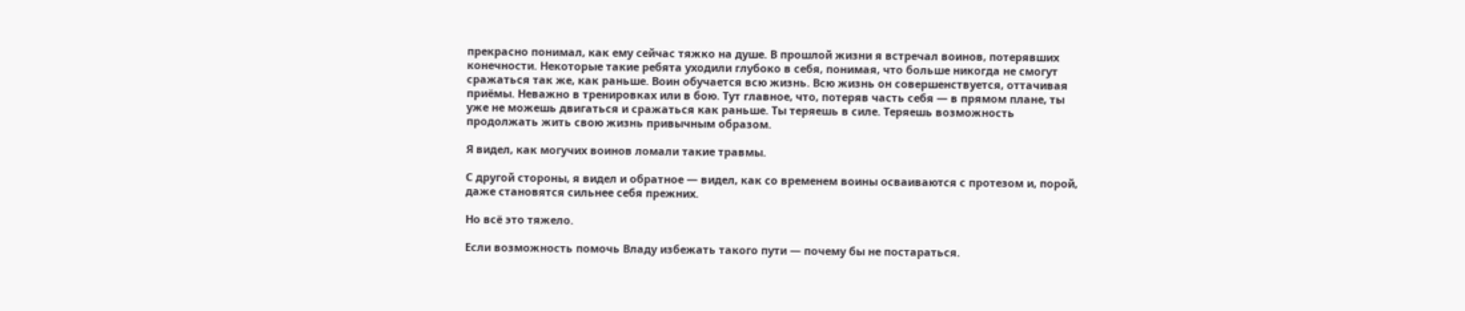прекрасно понимал, как ему сейчас тяжко на душе. В прошлой жизни я встречал воинов, потерявших конечности. Некоторые такие ребята уходили глубоко в себя, понимая, что больше никогда не смогут сражаться так же, как раньше. Воин обучается всю жизнь. Всю жизнь он совершенствуется, оттачивая приёмы. Неважно в тренировках или в бою. Тут главное, что, потеряв часть себя — в прямом плане, ты уже не можешь двигаться и сражаться как раньше. Ты теряешь в силе. Теряешь возможность продолжать жить свою жизнь привычным образом.

Я видел, как могучих воинов ломали такие травмы.

С другой стороны, я видел и обратное — видел, как со временем воины осваиваются с протезом и, порой, даже становятся сильнее себя прежних.

Но всё это тяжело.

Если возможность помочь Владу избежать такого пути — почему бы не постараться.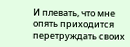И плевать, что мне опять приходится перетруждать своих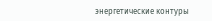энергетические контуры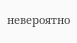невероятно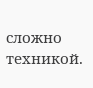сложно техникой.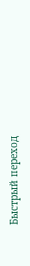Быстрый переход